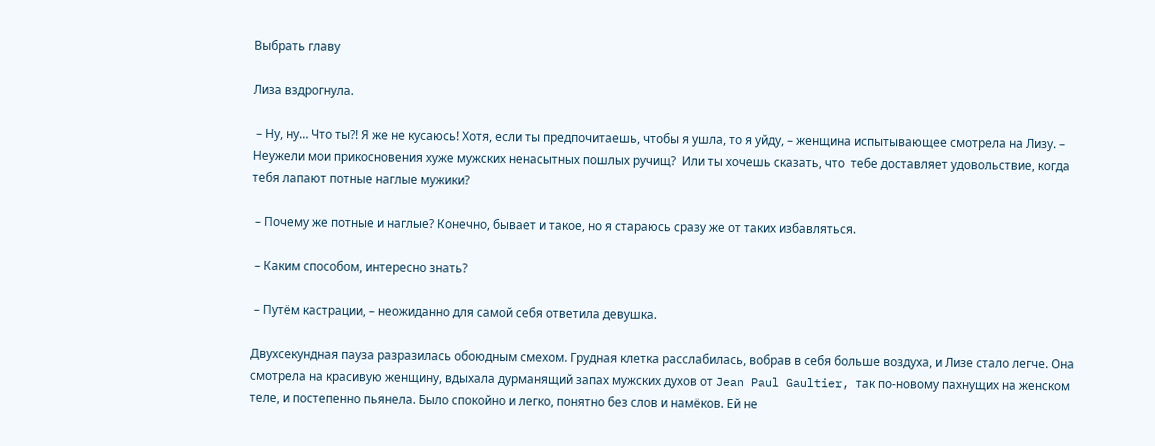Выбрать главу

Лиза вздрогнула.

 – Ну, ну… Что ты?! Я же не кусаюсь! Хотя, если ты предпочитаешь, чтобы я ушла, то я уйду, – женщина испытывающее смотрела на Лизу. – Неужели мои прикосновения хуже мужских ненасытных пошлых ручищ?  Или ты хочешь сказать, что  тебе доставляет удовольствие, когда тебя лапают потные наглые мужики?

 – Почему же потные и наглые? Конечно, бывает и такое, но я стараюсь сразу же от таких избавляться.

 – Каким способом, интересно знать?

 – Путём кастрации, – неожиданно для самой себя ответила девушка.

Двухсекундная пауза разразилась обоюдным смехом. Грудная клетка расслабилась, вобрав в себя больше воздуха, и Лизе стало легче. Она смотрела на красивую женщину, вдыхала дурманящий запах мужских духов от Jean Paul Gaultier, так по-новому пахнущих на женском теле, и постепенно пьянела. Было спокойно и легко, понятно без слов и намёков. Ей не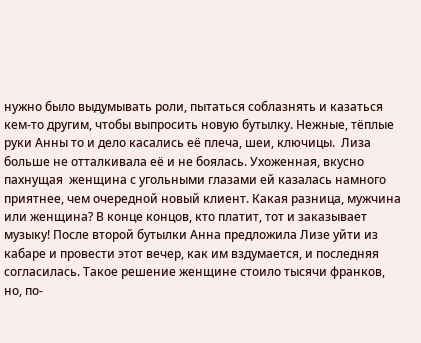нужно было выдумывать роли, пытаться соблазнять и казаться кем-то другим, чтобы выпросить новую бутылку. Нежные, тёплые руки Анны то и дело касались её плеча, шеи, ключицы.  Лиза больше не отталкивала её и не боялась. Ухоженная, вкусно пахнущая  женщина с угольными глазами ей казалась намного приятнее, чем очередной новый клиент. Какая разница, мужчина или женщина? В конце концов, кто платит, тот и заказывает музыку! После второй бутылки Анна предложила Лизе уйти из кабаре и провести этот вечер, как им вздумается, и последняя согласилась. Такое решение женщине стоило тысячи франков, но, по-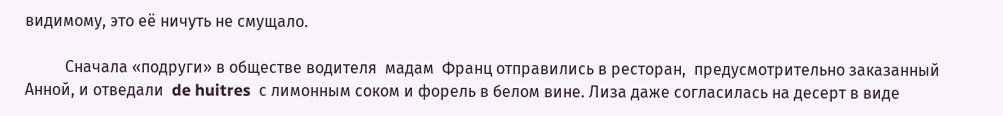видимому, это её ничуть не смущало.

          Сначала «подруги» в обществе водителя  мадам  Франц отправились в ресторан,  предусмотрительно заказанный Анной, и отведали  de huitres  с лимонным соком и форель в белом вине. Лиза даже согласилась на десерт в виде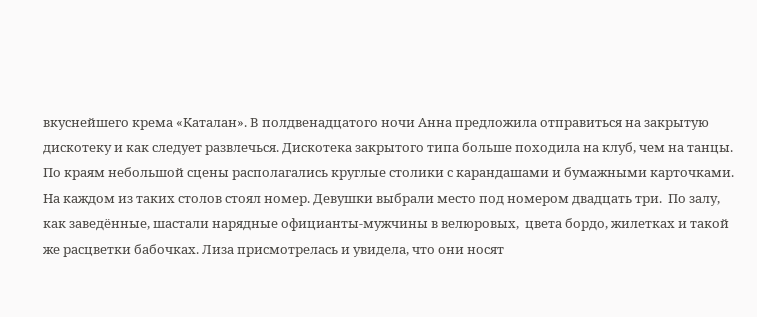вкуснейшего крема «Каталан». В полдвенадцатого ночи Анна предложила отправиться на закрытую дискотеку и как следует развлечься. Дискотека закрытого типа больше походила на клуб, чем на танцы. По краям небольшой сцены располагались круглые столики с карандашами и бумажными карточками. На каждом из таких столов стоял номер. Девушки выбрали место под номером двадцать три.  По залу, как заведённые, шастали нарядные официанты-мужчины в велюровых,  цвета бордо, жилетках и такой же расцветки бабочках. Лиза присмотрелась и увидела, что они носят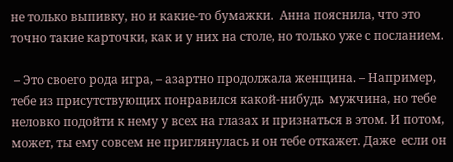не только выпивку, но и какие-то бумажки.  Анна пояснила, что это точно такие карточки, как и у них на столе, но только уже с посланием.

 – Это своего рода игра, – азартно продолжала женщина. – Например, тебе из присутствующих понравился какой-нибудь  мужчина, но тебе неловко подойти к нему у всех на глазах и признаться в этом. И потом, может, ты ему совсем не приглянулась и он тебе откажет. Даже  если он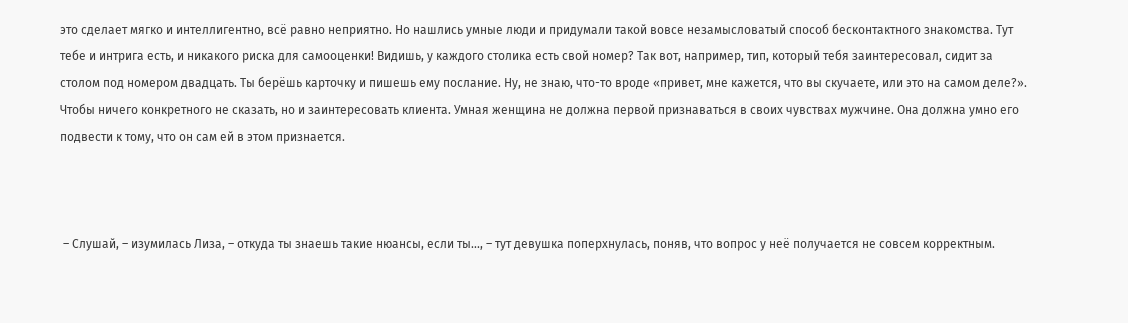это сделает мягко и интеллигентно, всё равно неприятно. Но нашлись умные люди и придумали такой вовсе незамысловатый способ бесконтактного знакомства. Тут тебе и интрига есть, и никакого риска для самооценки! Видишь, у каждого столика есть свой номер? Так вот, например, тип, который тебя заинтересовал, сидит за столом под номером двадцать. Ты берёшь карточку и пишешь ему послание. Ну, не знаю, что-то вроде «привет, мне кажется, что вы скучаете, или это на самом деле?». Чтобы ничего конкретного не сказать, но и заинтересовать клиента. Умная женщина не должна первой признаваться в своих чувствах мужчине. Она должна умно его подвести к тому, что он сам ей в этом признается.



 – Слушай, – изумилась Лиза, – откуда ты знаешь такие нюансы, если ты..., – тут девушка поперхнулась, поняв, что вопрос у неё получается не совсем корректным.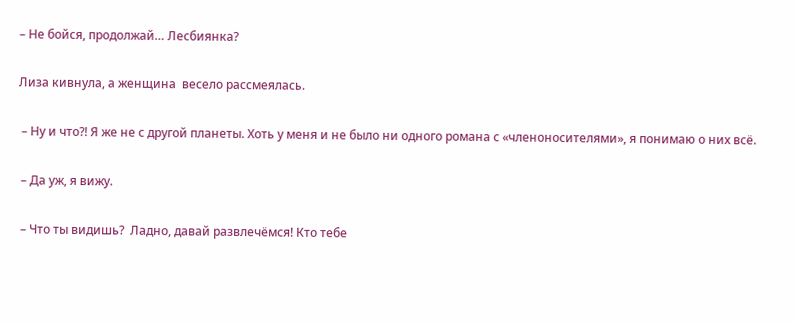– Не бойся, продолжай… Лесбиянка?

Лиза кивнула, а женщина  весело рассмеялась.

 – Ну и что?! Я же не с другой планеты. Хоть у меня и не было ни одного романа с «членоносителями», я понимаю о них всё.

 – Да уж, я вижу.

 – Что ты видишь?  Ладно, давай развлечёмся! Кто тебе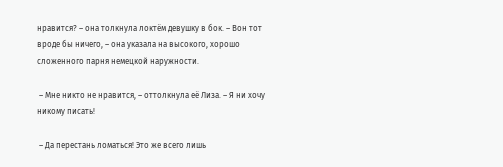нравится? – она толкнула локтём девушку в бок. – Вон тот вроде бы ничего, – она указала на высокого, хорошо сложенного парня немецкой наружности.

 – Мне никто не нравится, – оттолкнула её Лиза. – Я ни хочу  никому писать!

 – Да перестань ломаться! Это же всего лишь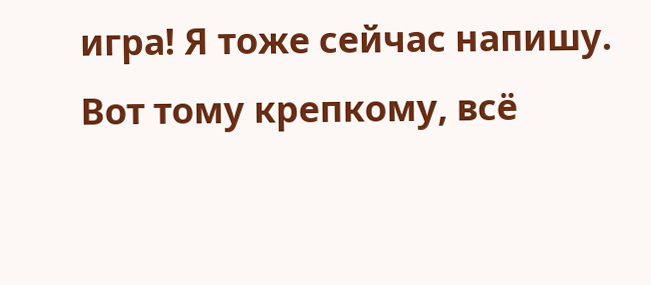игра! Я тоже сейчас напишу. Вот тому крепкому, всё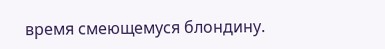время смеющемуся блондину.